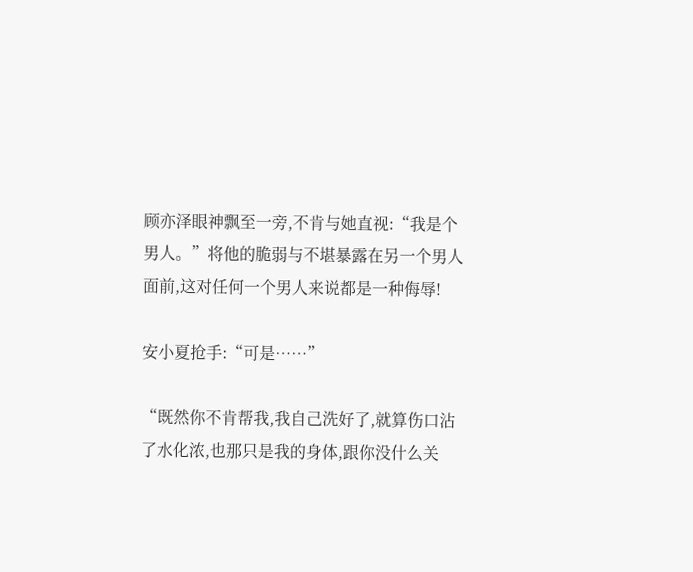顾亦泽眼神飘至一旁,不肯与她直视:“我是个男人。”将他的脆弱与不堪暴露在另一个男人面前,这对任何一个男人来说都是一种侮辱!

安小夏抢手:“可是……”

“既然你不肯帮我,我自己洗好了,就算伤口沾了水化浓,也那只是我的身体,跟你没什么关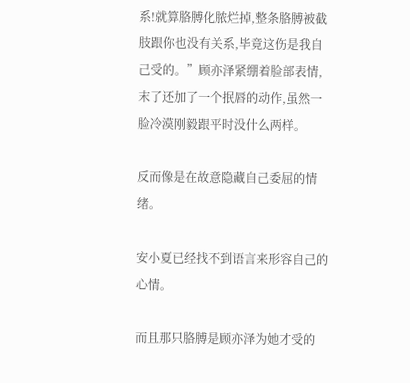系!就算胳膊化脓烂掉,整条胳膊被截肢跟你也没有关系,毕竟这伤是我自己受的。”顾亦泽紧绷着脸部表情,末了还加了一个抿唇的动作,虽然一脸冷漠刚毅跟平时没什么两样。

反而像是在故意隐藏自己委屈的情绪。

安小夏已经找不到语言来形容自己的心情。

而且那只胳膊是顾亦泽为她才受的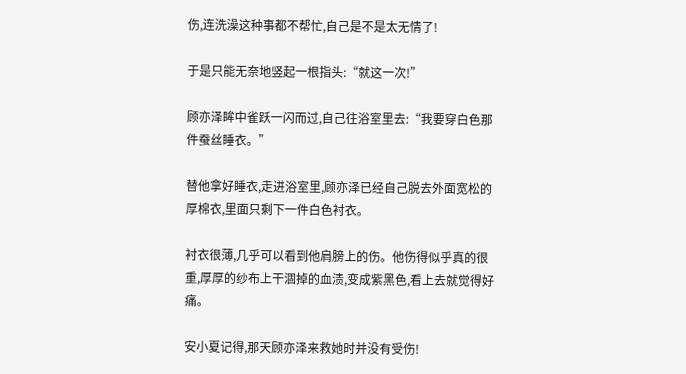伤,连洗澡这种事都不帮忙,自己是不是太无情了!

于是只能无奈地竖起一根指头:“就这一次!”

顾亦泽眸中雀跃一闪而过,自己往浴室里去:“我要穿白色那件蚕丝睡衣。”

替他拿好睡衣,走进浴室里,顾亦泽已经自己脱去外面宽松的厚棉衣,里面只剩下一件白色衬衣。

衬衣很薄,几乎可以看到他肩膀上的伤。他伤得似乎真的很重,厚厚的纱布上干涸掉的血渍,变成紫黑色,看上去就觉得好痛。

安小夏记得,那天顾亦泽来救她时并没有受伤!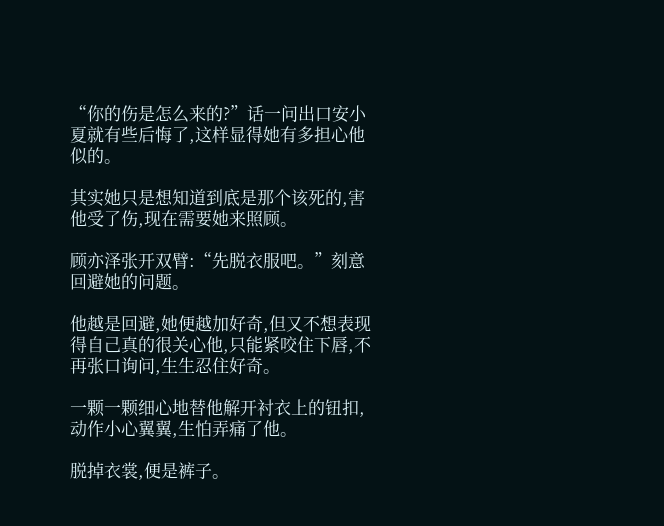“你的伤是怎么来的?”话一问出口安小夏就有些后悔了,这样显得她有多担心他似的。

其实她只是想知道到底是那个该死的,害他受了伤,现在需要她来照顾。

顾亦泽张开双臂:“先脱衣服吧。”刻意回避她的问题。

他越是回避,她便越加好奇,但又不想表现得自己真的很关心他,只能紧咬住下唇,不再张口询问,生生忍住好奇。

一颗一颗细心地替他解开衬衣上的钮扣,动作小心翼翼,生怕弄痛了他。

脱掉衣裳,便是裤子。